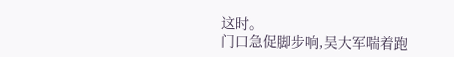这时。
门口急促脚步响,吴大军喘着跑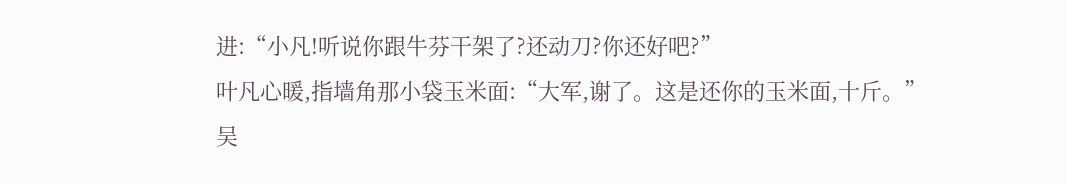进:“小凡!听说你跟牛芬干架了?还动刀?你还好吧?”
叶凡心暖,指墙角那小袋玉米面:“大军,谢了。这是还你的玉米面,十斤。”
吴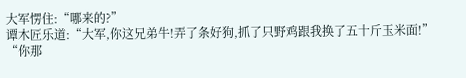大军愣住:“哪来的?”
谭木匠乐道:“大军,你这兄弟牛!弄了条好狗,抓了只野鸡跟我换了五十斤玉米面!”
“你那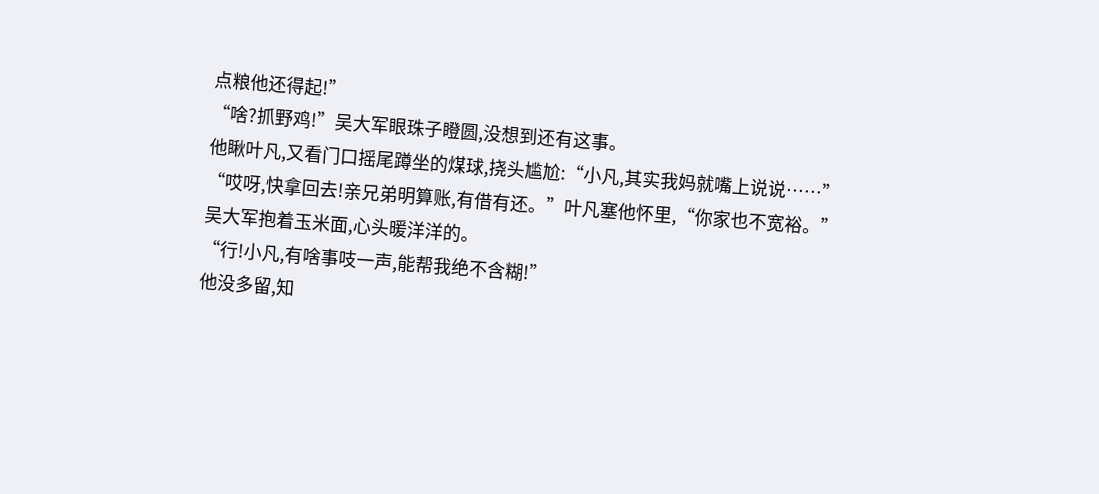点粮他还得起!”
“啥?抓野鸡!”吴大军眼珠子瞪圆,没想到还有这事。
他瞅叶凡,又看门口摇尾蹲坐的煤球,挠头尴尬:“小凡,其实我妈就嘴上说说……”
“哎呀,快拿回去!亲兄弟明算账,有借有还。”叶凡塞他怀里,“你家也不宽裕。”
吴大军抱着玉米面,心头暖洋洋的。
“行!小凡,有啥事吱一声,能帮我绝不含糊!”
他没多留,知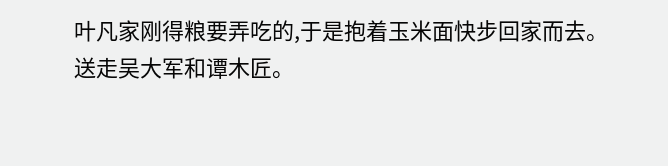叶凡家刚得粮要弄吃的,于是抱着玉米面快步回家而去。
送走吴大军和谭木匠。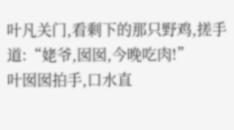叶凡关门,看剩下的那只野鸡,搓手道:“姥爷,囡囡,今晚吃肉!”
叶囡囡拍手,口水直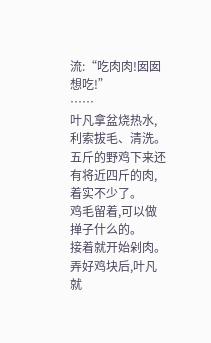流:“吃肉肉!囡囡想吃!”
……
叶凡拿盆烧热水,利索拔毛、清洗。
五斤的野鸡下来还有将近四斤的肉,着实不少了。
鸡毛留着,可以做掸子什么的。
接着就开始剁肉。
弄好鸡块后,叶凡就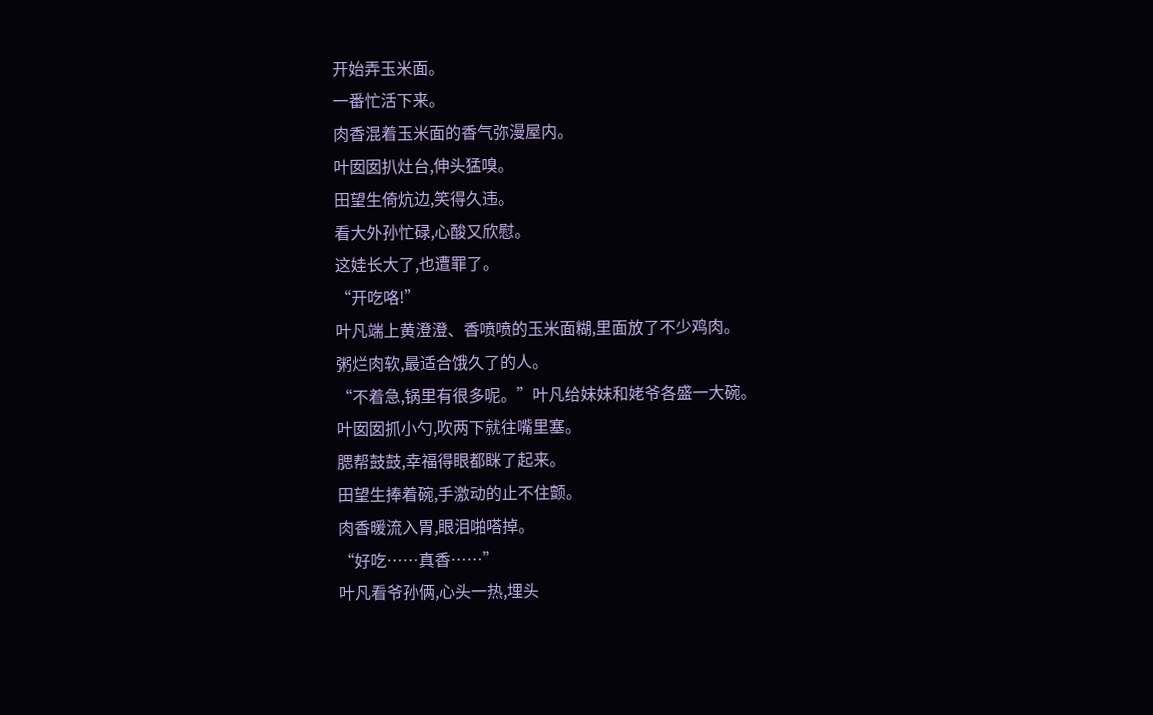开始弄玉米面。
一番忙活下来。
肉香混着玉米面的香气弥漫屋内。
叶囡囡扒灶台,伸头猛嗅。
田望生倚炕边,笑得久违。
看大外孙忙碌,心酸又欣慰。
这娃长大了,也遭罪了。
“开吃咯!”
叶凡端上黄澄澄、香喷喷的玉米面糊,里面放了不少鸡肉。
粥烂肉软,最适合饿久了的人。
“不着急,锅里有很多呢。”叶凡给妹妹和姥爷各盛一大碗。
叶囡囡抓小勺,吹两下就往嘴里塞。
腮帮鼓鼓,幸福得眼都眯了起来。
田望生捧着碗,手激动的止不住颤。
肉香暖流入胃,眼泪啪嗒掉。
“好吃……真香……”
叶凡看爷孙俩,心头一热,埋头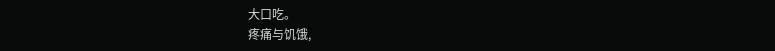大口吃。
疼痛与饥饿,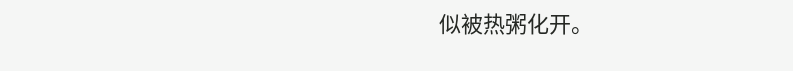似被热粥化开。